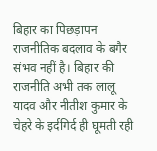बिहार का पिछड़ापन राजनीतिक बदलाव के बगैर संभव नहीं है। बिहार की राजनीति अभी तक लालू यादव और नीतीश कुमार के चेहरे के इर्दगिर्द ही घूमती रही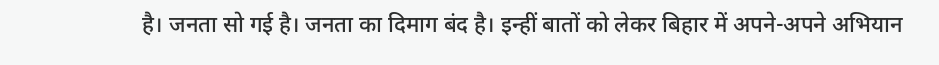है। जनता सो गई है। जनता का दिमाग बंद है। इन्हीं बातों को लेकर बिहार में अपने-अपने अभियान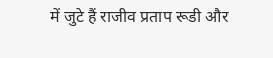में जुटे हैं राजीव प्रताप रूडी और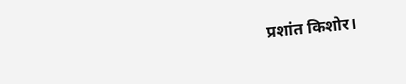प्रशांत किशोर।